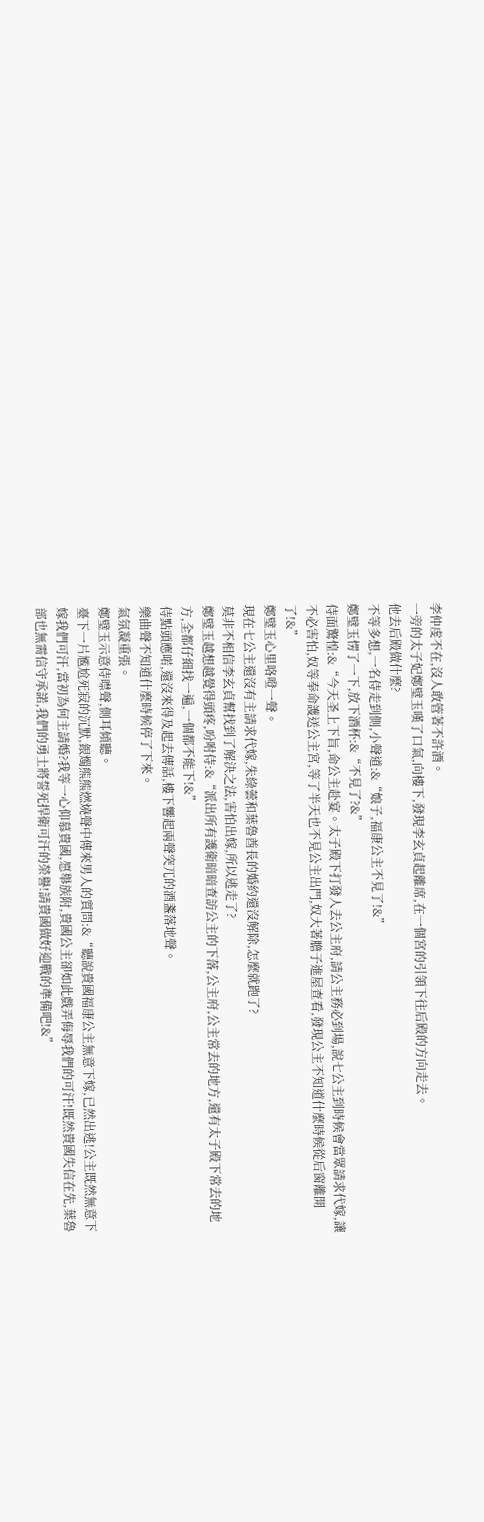李仲虔不在,沒人敢管著不許酒。
一旁的太子妃鄭璧玉嘆了口氣,向樓下,發現李玄貞起離席,在一個宮的引領下往后殿的方向走去。
他去后殿做什麼?
不等多想,一名侍走到側,小聲道:&“娘子,福康公主不見了!&”
鄭璧玉愣了一下,放下酒杯:&“不見了?&”
侍面驚惶:&“今天圣上下旨,命公主赴宴。太子殿下打發人去公主府,請公主務必到場,說七公主到時候會當眾請求代嫁,讓不必害怕,奴等奉命護送公主宮,等了半天也不見公主出門,奴大著膽子進屋查看,發現公主不知道什麼時候從后窗離開了!&”
鄭璧玉心里咯噔一聲。
現在七公主還沒有主請求代嫁,朱綠蕓和葉魯酋長的婚約還沒解除,怎麼就跑了?
莫非不相信李玄貞幫找到了解決之法,害怕出嫁,所以逃走了?
鄭璧玉越想越覺得頭疼,吩咐侍:&“派出所有護衛暗暗查訪公主的下落,公主府,公主常去的地方,還有太子殿下常去的地方,全都仔細找一遍,一個都不能下!&”
侍點頭應喏,還沒來得及起去傳話,樓下響起兩聲突兀的酒盞落地聲。
樂曲聲不知道什麼時候停了下來。
氣氛凝重張。
鄭璧玉示意侍噤聲,側耳傾聽。
臺下一片尷尬死寂的沉默,銀燭熊熊燃燒聲中傳來男人的質問:&“聽說貴國福康公主無意下嫁,已然出逃!公主既然無意下嫁我們可汗,當初為何主請婚?我等一心仰慕貴國,愿舉族附,貴國公主卻如此戲弄侮辱我們的可汗!既然貴國失信在先,葉魯部也無需信守承諾,我們的勇士將誓死捍衛可汗的榮譽!請貴國做好迎戰的準備吧!&”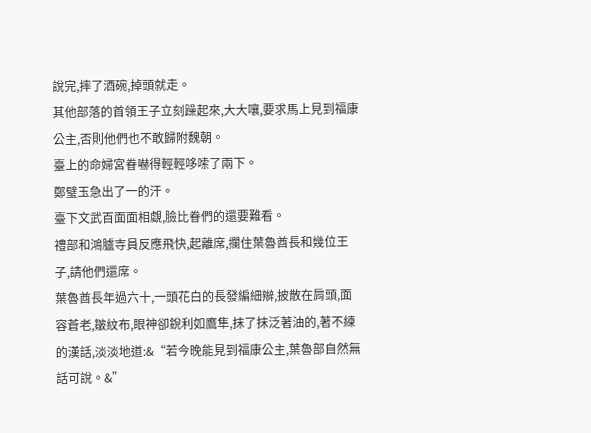說完,摔了酒碗,掉頭就走。
其他部落的首領王子立刻躁起來,大大嚷,要求馬上見到福康公主,否則他們也不敢歸附魏朝。
臺上的命婦宮眷嚇得輕輕哆嗦了兩下。
鄭璧玉急出了一的汗。
臺下文武百面面相覷,臉比眷們的還要難看。
禮部和鴻臚寺員反應飛快,起離席,攔住葉魯酋長和幾位王子,請他們還席。
葉魯酋長年過六十,一頭花白的長發編細辮,披散在肩頭,面容蒼老,皺紋布,眼神卻銳利如鷹隼,抹了抹泛著油的,著不練的漢話,淡淡地道:&“若今晚能見到福康公主,葉魯部自然無話可說。&”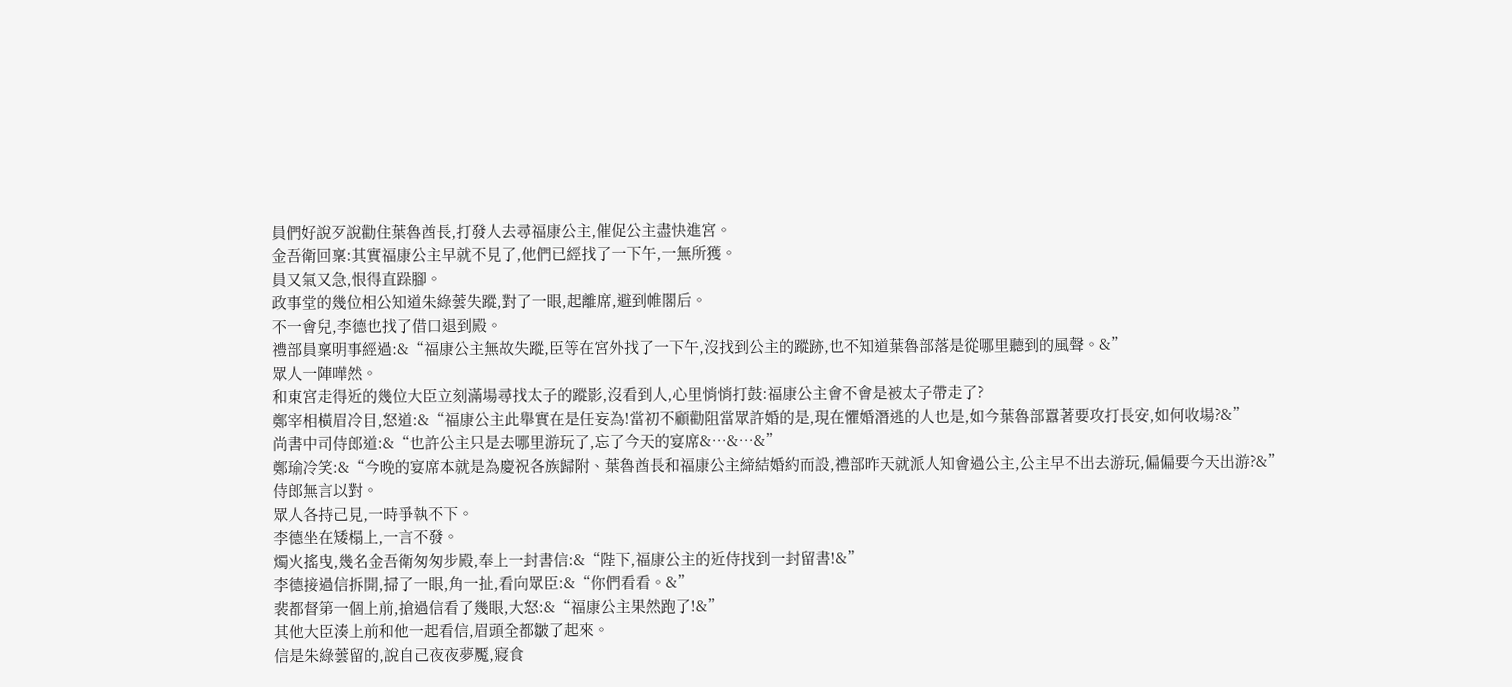員們好說歹說勸住葉魯酋長,打發人去尋福康公主,催促公主盡快進宮。
金吾衛回稟:其實福康公主早就不見了,他們已經找了一下午,一無所獲。
員又氣又急,恨得直跺腳。
政事堂的幾位相公知道朱綠蕓失蹤,對了一眼,起離席,避到帷閣后。
不一會兒,李德也找了借口退到殿。
禮部員稟明事經過:&“福康公主無故失蹤,臣等在宮外找了一下午,沒找到公主的蹤跡,也不知道葉魯部落是從哪里聽到的風聲。&”
眾人一陣嘩然。
和東宮走得近的幾位大臣立刻滿場尋找太子的蹤影,沒看到人,心里悄悄打鼓:福康公主會不會是被太子帶走了?
鄭宰相橫眉冷目,怒道:&“福康公主此舉實在是任妄為!當初不顧勸阻當眾許婚的是,現在懼婚潛逃的人也是,如今葉魯部囂著要攻打長安,如何收場?&”
尚書中司侍郎道:&“也許公主只是去哪里游玩了,忘了今天的宴席&…&…&”
鄭瑜冷笑:&“今晚的宴席本就是為慶祝各族歸附、葉魯酋長和福康公主締結婚約而設,禮部昨天就派人知會過公主,公主早不出去游玩,偏偏要今天出游?&”
侍郎無言以對。
眾人各持己見,一時爭執不下。
李德坐在矮榻上,一言不發。
燭火搖曳,幾名金吾衛匆匆步殿,奉上一封書信:&“陛下,福康公主的近侍找到一封留書!&”
李德接過信拆開,掃了一眼,角一扯,看向眾臣:&“你們看看。&”
裴都督第一個上前,搶過信看了幾眼,大怒:&“福康公主果然跑了!&”
其他大臣湊上前和他一起看信,眉頭全都皺了起來。
信是朱綠蕓留的,說自己夜夜夢魘,寢食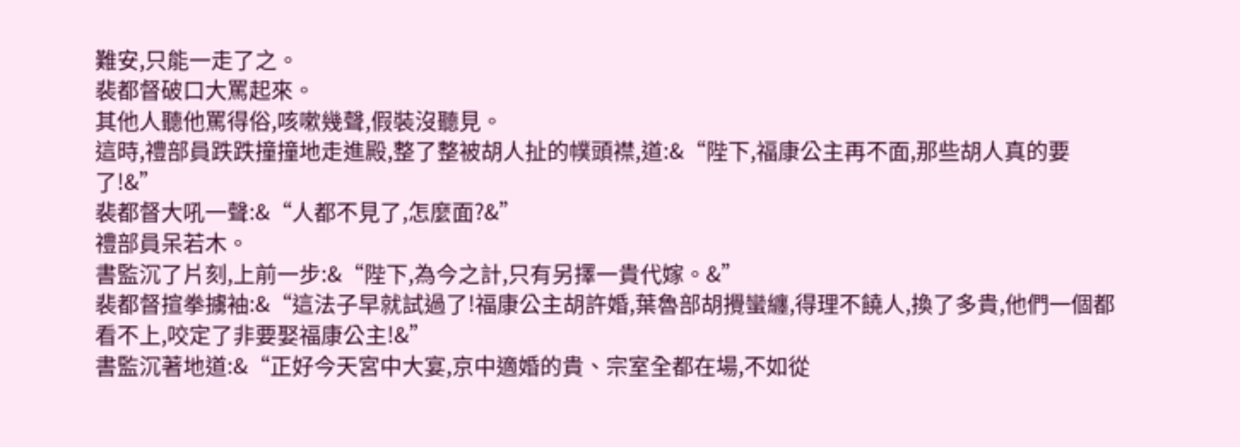難安,只能一走了之。
裴都督破口大罵起來。
其他人聽他罵得俗,咳嗽幾聲,假裝沒聽見。
這時,禮部員跌跌撞撞地走進殿,整了整被胡人扯的幞頭襟,道:&“陛下,福康公主再不面,那些胡人真的要了!&”
裴都督大吼一聲:&“人都不見了,怎麼面?&”
禮部員呆若木。
書監沉了片刻,上前一步:&“陛下,為今之計,只有另擇一貴代嫁。&”
裴都督揎拳擄袖:&“這法子早就試過了!福康公主胡許婚,葉魯部胡攪蠻纏,得理不饒人,換了多貴,他們一個都看不上,咬定了非要娶福康公主!&”
書監沉著地道:&“正好今天宮中大宴,京中適婚的貴、宗室全都在場,不如從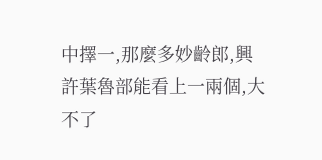中擇一,那麼多妙齡郎,興許葉魯部能看上一兩個,大不了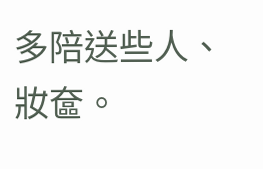多陪送些人、妝奩。